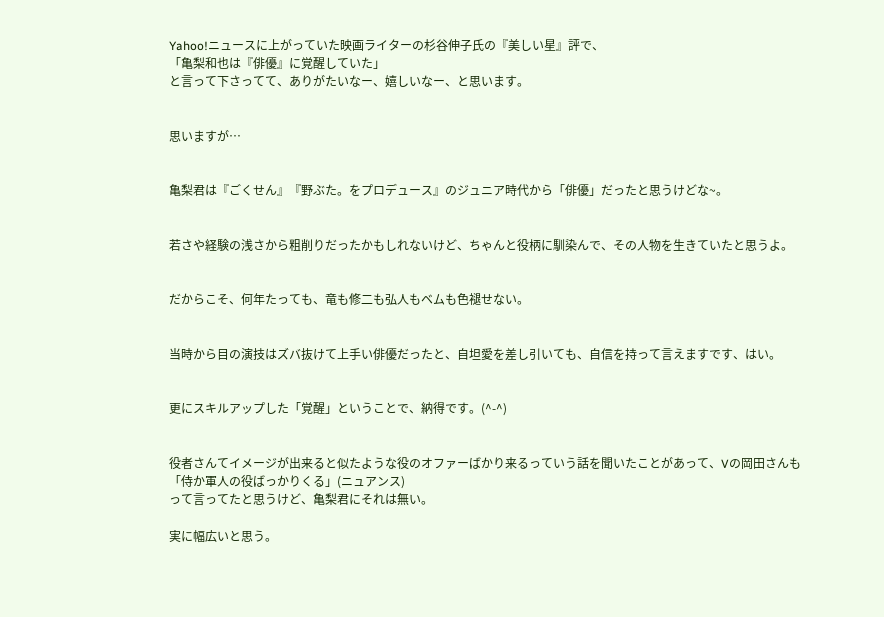Yahoo!ニュースに上がっていた映画ライターの杉谷伸子氏の『美しい星』評で、
「亀梨和也は『俳優』に覚醒していた」
と言って下さってて、ありがたいなー、嬉しいなー、と思います。


思いますが…


亀梨君は『ごくせん』『野ぶた。をプロデュース』のジュニア時代から「俳優」だったと思うけどな~。


若さや経験の浅さから粗削りだったかもしれないけど、ちゃんと役柄に馴染んで、その人物を生きていたと思うよ。


だからこそ、何年たっても、竜も修二も弘人もベムも色褪せない。


当時から目の演技はズバ抜けて上手い俳優だったと、自坦愛を差し引いても、自信を持って言えますです、はい。


更にスキルアップした「覚醒」ということで、納得です。(^-^)


役者さんてイメージが出来ると似たような役のオファーばかり来るっていう話を聞いたことがあって、Vの岡田さんも
「侍か軍人の役ばっかりくる」(ニュアンス)
って言ってたと思うけど、亀梨君にそれは無い。

実に幅広いと思う。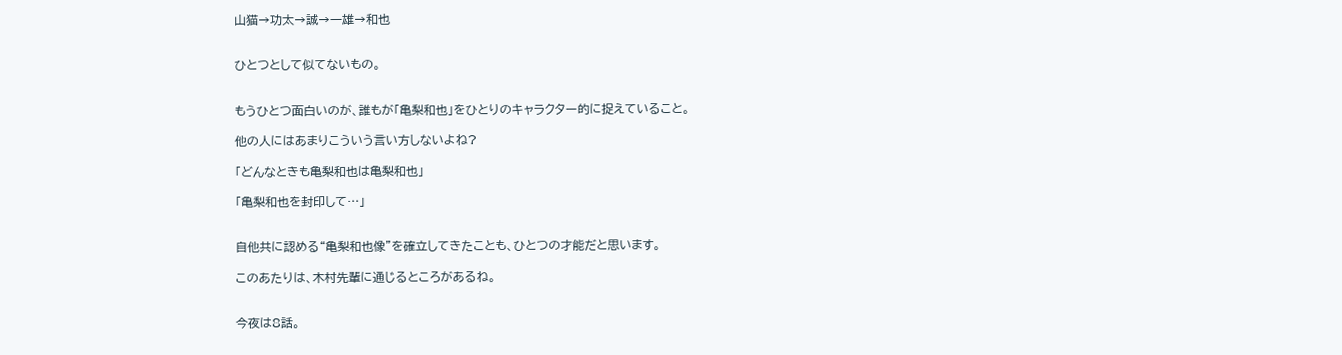山猫→功太→誠→一雄→和也


ひとつとして似てないもの。


もうひとつ面白いのが、誰もが「亀梨和也」をひとりのキャラクター的に捉えていること。

他の人にはあまりこういう言い方しないよね?

「どんなときも亀梨和也は亀梨和也」

「亀梨和也を封印して…」


自他共に認める“亀梨和也像”を確立してきたことも、ひとつの才能だと思います。

このあたりは、木村先輩に通じるところがあるね。


今夜は8話。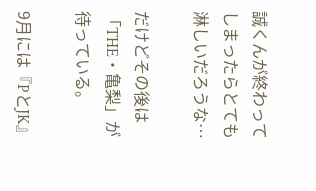誠くんが終わってしまったらとても淋しいだろうな…

だけどその後は「THE・亀梨」が待っている。

9月には『PとJK』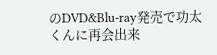のDVD&Blu-ray発売で功太くんに再会出来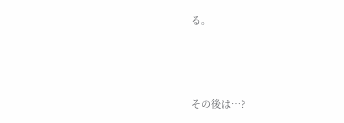る。



その後は…?